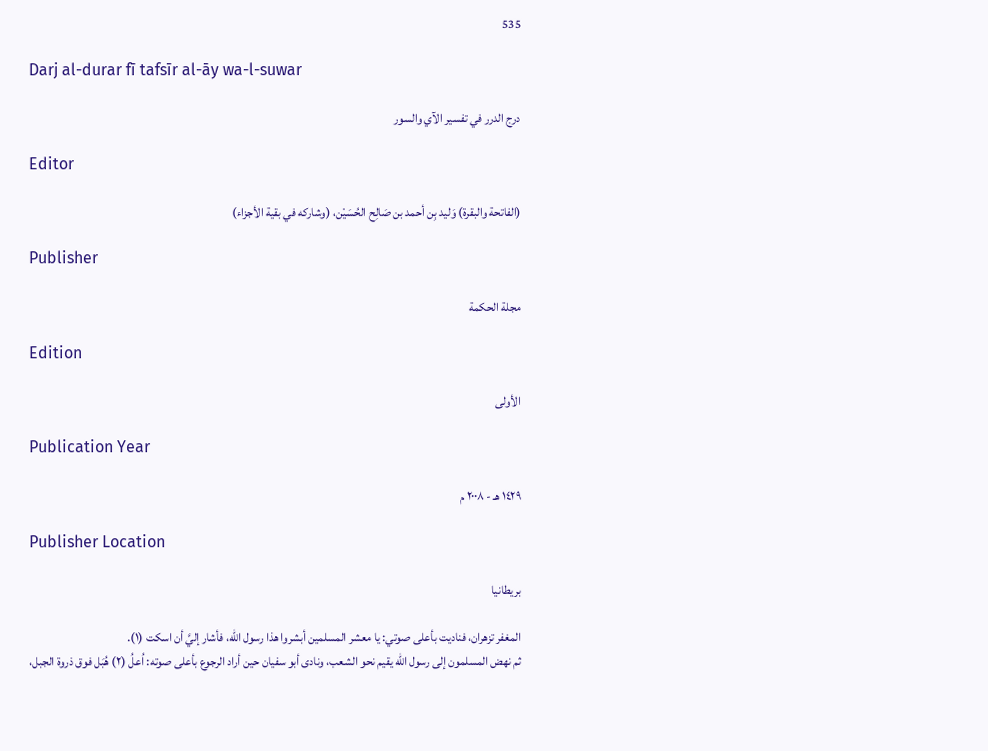535

Darj al-durar fī tafsīr al-āy wa-l-suwar

درج الدرر في تفسير الآي والسور

Editor

(الفاتحة والبقرة) وَليد بِن أحمد بن صَالِح الحُسَيْن، (وشاركه في بقية الأجزاء)

Publisher

مجلة الحكمة

Edition

الأولى

Publication Year

١٤٢٩ هـ - ٢٠٠٨ م

Publisher Location

بريطانيا

المغفر تزهران، فناديت بأعلى صوتي: يا معشر المسلمين أبشروا هذا رسول الله، فأشار إليَّ أن اسكت (١).
ثم نهض المسلمون إلى رسول الله يقيم نحو الشعب، ونادى أبو سفيان حين أراد الرجوع بأعلى صوته: اُعلُ (٢) هُبَل فوق ذروة الجبل،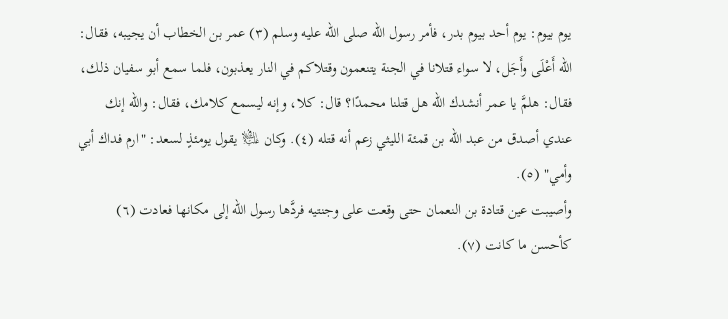يوم بيوم: يوم أحد بيوم بدر، فأمر رسول الله صلى الله عليه وسلم (٣) عمر بن الخطاب أن يجيبه، فقال: الله أَعْلَى وأَجَل، لا سواء قتلانا في الجنة يتنعمون وقتلاكم في النار يعذبون، فلما سمع أبو سفيان ذلك، فقال: هلمَّ يا عمر أنشدك الله هل قتلنا محمدًا؟ قال: كلا، وإنه ليسمع كلامك، فقال: والله إنك عندي أصدق من عبد الله بن قمئة الليثي زعم أنه قتله (٤). وكان ﵇ يقول يومئذٍ لسعد: "ارم فداك أبي وأمي" (٥).
وأصيبت عين قتادة بن النعمان حتى وقعت على وجنتيه فردَّها رسول الله إلى مكانها فعادت (٦) كأحسن ما كانت (٧).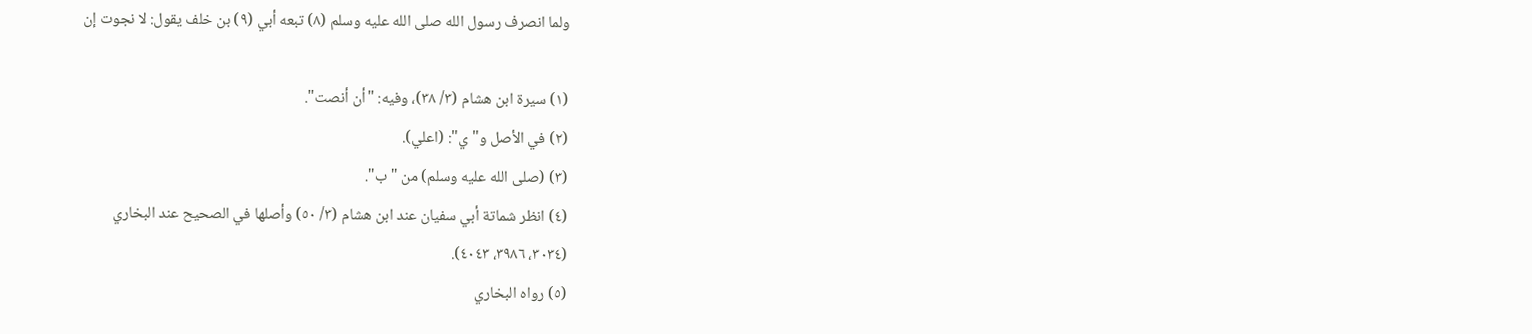ولما انصرف رسول الله صلى الله عليه وسلم (٨) تبعه أبي (٩) بن خلف يقول: لا نجوت إن

(١) سيرة ابن هشام (٣/ ٣٨)، وفيه: "أن أنصت".
(٢) في الأصل و"ي": (اعلي).
(٣) (صلى الله عليه وسلم) من "ب".
(٤) انظر شماتة أبي سفيان عند ابن هشام (٣/ ٥٠) وأصلها في الصحيح عند البخاري
(٣٠٣٤، ٣٩٨٦، ٤٠٤٣).
(٥) رواه البخاري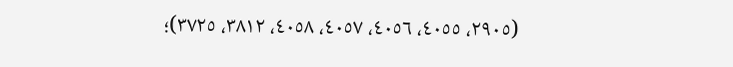(٢٩٠٥، ٤٠٥٥، ٤٠٥٦، ٤٠٥٧، ٤٠٥٨، ٣٨١٢، ٣٧٢٥)؛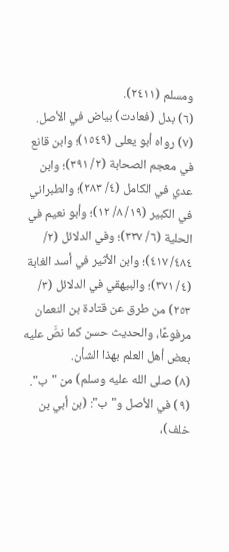ومسلم (٢٤١١).
(٦) بدل (فعادت) بياض في الأصل.
(٧) رواه أبو يعلى (١٥٤٩)؛ وابن قانع في معجم الصحابة (٢/ ٣٩١)؛ وابن عدي في الكامل (٤/ ٢٨٣)؛ والطبراني في الكبير (١٩/ ٨/ ١٢)؛ وأبو نعيم في الحلية (٦/ ٣٣٧)؛ وفي الدلائل (٢/ ٤٨٤/ ٤١٧)؛ وابن الأثير في أسد الغابة (٤/ ٣٧١)؛ والبيهقي في الدلائل (٣/ ٢٥٣) من طرق عن قتادة بن النعمان مرفوعًا، والحديث حسن كما نصَّ عليه بعض أهل العلم بهذا الشأن.
(٨) صلى الله عليه وسلم) من "ب".
(٩) في الأصل و"ب": (بن أبي بن خلف)،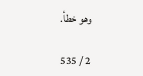وهو خطأ.

2 / 535